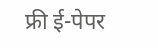फ्री ई-पेपर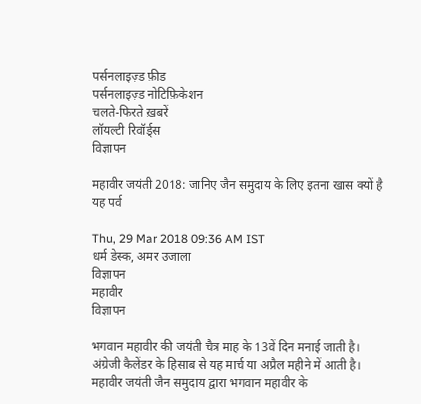पर्सनलाइज़्ड फ़ीड
पर्सनलाइज़्ड नोटिफ़िकेशन
चलते-फिरते ख़बरें
लॉयल्टी रिवॉर्ड्स
विज्ञापन

महावीर जयंती 2018: जानिए जैन समुदाय के लिए इतना खास क्यों है यह पर्व

Thu, 29 Mar 2018 09:36 AM IST
धर्म डेस्क, अमर उजाला
विज्ञापन
महावीर
विज्ञापन

भगवान महावीर की जयंती चैत्र माह के 13वें दिन मनाई जाती है। अंग्रेजी कैलेंडर के हिसाब से यह मार्च या अप्रैल महीने में आती है। महावीर जयंती जैन समुदाय द्वारा भगवान महावीर के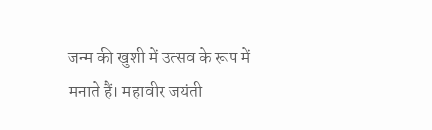जन्म की खुशी में उत्सव के रूप में मनाते हैं। महावीर जयंती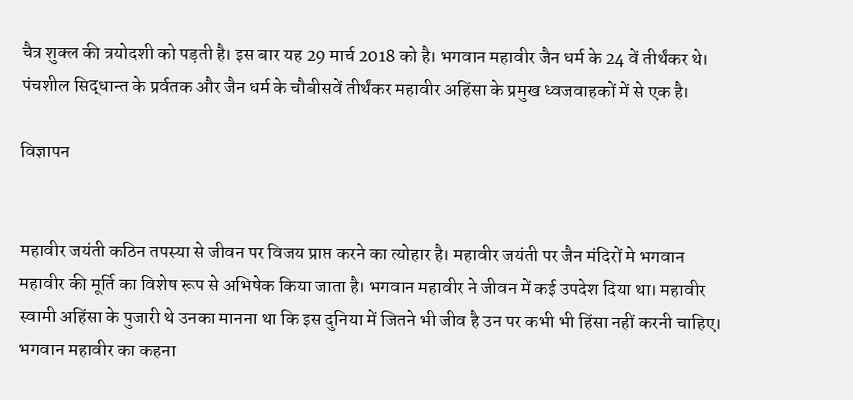चैत्र शुक्ल की त्रयोदशी को पड़ती है। इस बार यह 29 मार्च 2018 को है। भगवान महावीर जैन धर्म के 24 वें तीर्थंकर थे। पंचशील सिद्धान्त के प्रर्वतक और जैन धर्म के चौबीसवें तीर्थंकर महावीर अहिंसा के प्रमुख ध्वजवाहकों में से एक है।

विज्ञापन


महावीर जयंती कठिन तपस्या से जीवन पर विजय प्राप्त करने का त्योहार है। महावीर जयंती पर जैन मंदिरों मे भगवान महावीर की मूर्ति का विशेष रूप से अभिषेक किया जाता है। भगवान महावीर ने जीवन में कई उपदेश दिया था। महावीर स्वामी अहिंसा के पुजारी थे उनका मानना था कि इस दुनिया में जितने भी जीव है उन पर कभी भी हिंसा नहीं करनी चाहिए। भगवान महावीर का कहना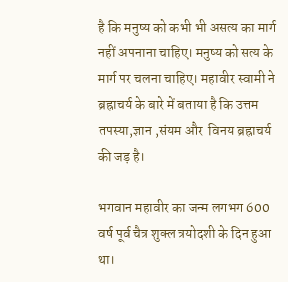है कि मनुष्य को कभी भी असत्य का मार्ग नहीं अपनाना चाहिए। मनुष्य को सत्य के मार्ग पर चलना चाहिए। महावीर स्वामी ने ब्रह्राचर्य के बारे में बताया है कि उत्तम तपस्या,ज्ञान ,संयम और  विनय ब्रह्राचर्य की जड़ है।

भगवान महावीर का जन्म लगभग 600 वर्ष पूर्व चैत्र शुक्ल त्रयोदशी के दिन हुआ था।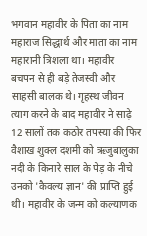भगवान महावीर के पिता का नाम महाराज सिद्धार्थ और माता का नाम महारानी त्रिशला था। महावीर बचपन से ही बड़े तेजस्वी और साहसी बालक थे। गृहस्थ जीवन त्याग करने के बाद महावीर ने साढ़े 12 सालों तक कठोर तपस्या की फिर वैशाख शुक्ल दशमी को ऋजुबालुका नदी के किनारे साल के पेड़ के नीचे उनको 'कैवल्य ज्ञान' की प्राप्ति हुई थी। महावीर के जन्म को कल्याणक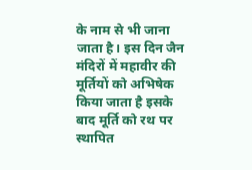के नाम से भी जाना जाता है। इस दिन जैन मंदिरों में महावीर की मूर्तियों को अभिषेक किया जाता है इसके बाद मूर्ति को रथ पर स्थापित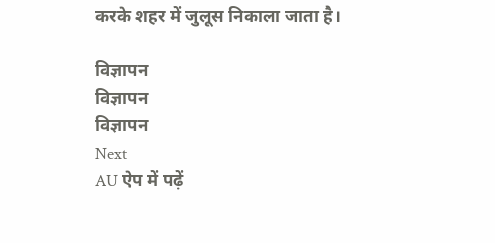करके शहर में जुलूस निकाला जाता है।

विज्ञापन
विज्ञापन
विज्ञापन
Next
AU ऐप में पढ़ें